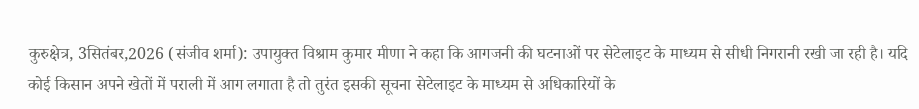कुरुक्षेत्र, 3सितंबर,2026 (संजीव शर्मा): उपायुक्त विश्राम कुमार मीणा ने कहा कि आगजनी की घटनाओं पर सेटेलाइट के माध्यम से सीधी निगरानी रखी जा रही है। यदि कोई किसान अपने खेतों में पराली में आग लगाता है तो तुरंत इसकी सूचना सेटेलाइट के माध्यम से अधिकारियों के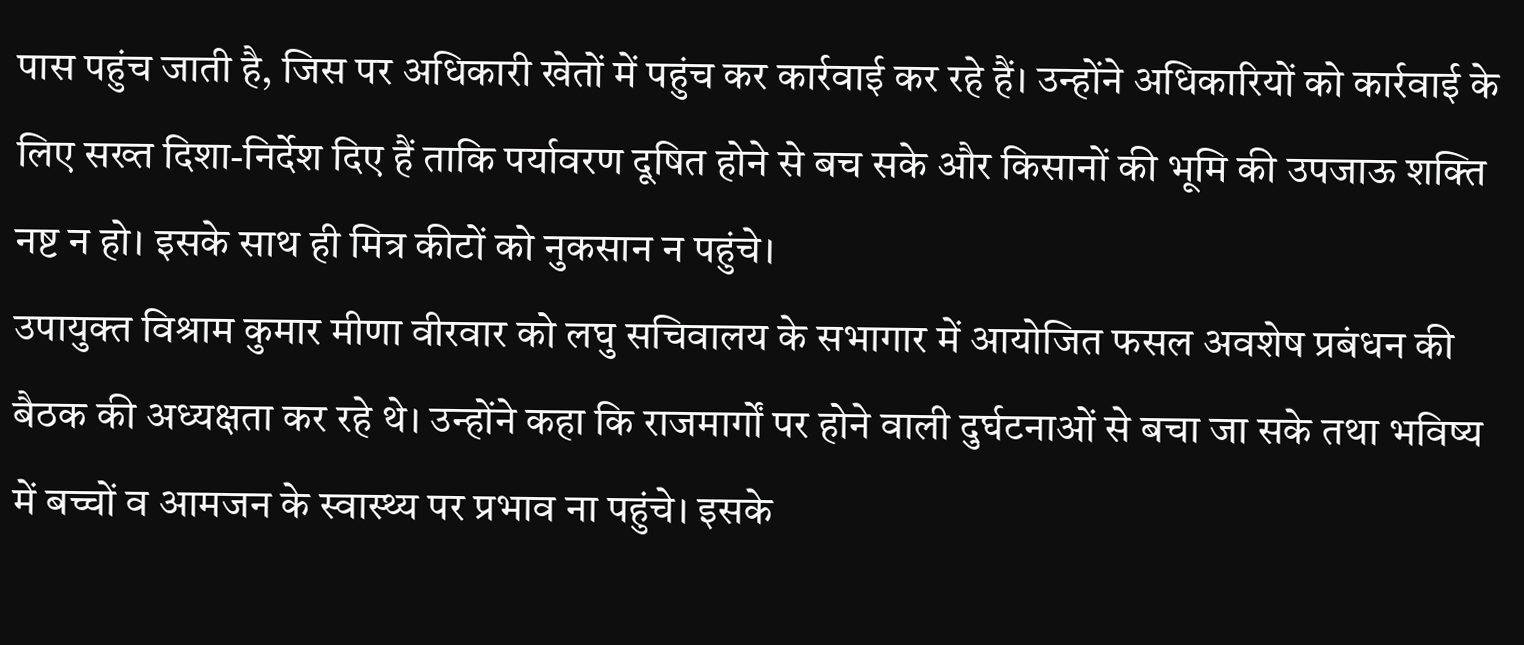पास पहुंच जाती है, जिस पर अधिकारी खेतों में पहुंच कर कार्रवाई कर रहे हैं। उन्होंने अधिकारियों को कार्रवाई के लिए सख्त दिशा-निर्देश दिए हैं ताकि पर्यावरण दूषित होने से बच सके और किसानों की भूमि की उपजाऊ शक्ति नष्ट न हो। इसके साथ ही मित्र कीटों को नुकसान न पहुंचे।
उपायुक्त विश्राम कुमार मीणा वीरवार को लघु सचिवालय के सभागार में आयोजित फसल अवशेष प्रबंधन की बैठक की अध्यक्षता कर रहे थे। उन्होंने कहा कि राजमार्गों पर होने वाली दुर्घटनाओं से बचा जा सके तथा भविष्य में बच्चों व आमजन के स्वास्थ्य पर प्रभाव ना पहुंचे। इसके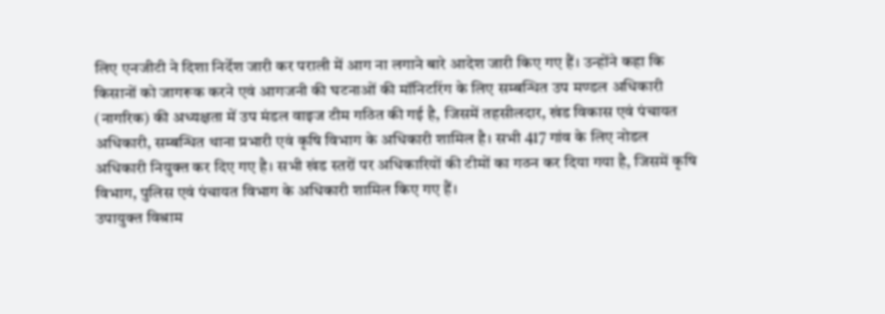लिए एनजीटी ने दिशा निर्देश जारी कर पराली में आग ना लगाने बारे आदेश जारी किए गए हैं। उन्होंने कहा कि किसानों को जागरूक करने एवं आगजनी की घटनाओं की मॉनिटरिंग के लिए सम्बन्धित उप मण्डल अधिकारी (नागरिक) की अध्यक्षता में उप मंडल वाइज टीम गठित की गई है, जिसमें तहसीलदार, खंड विकास एवं पंचायत अधिकारी, सम्बन्धित थाना प्रभारी एवं कृषि विभाग के अधिकारी शामिल है। सभी 417 गांव के लिए नोडल अधिकारी नियुक्त कर दिए गए है। सभी खंड स्तरों पर अधिकारियों की टीमों का गठन कर दिया गया है, जिसमें कृषि विभाग, पुलिस एवं पंचायत विभाग के अधिकारी शामिल किए गए हैं।
उपायुक्त विश्राम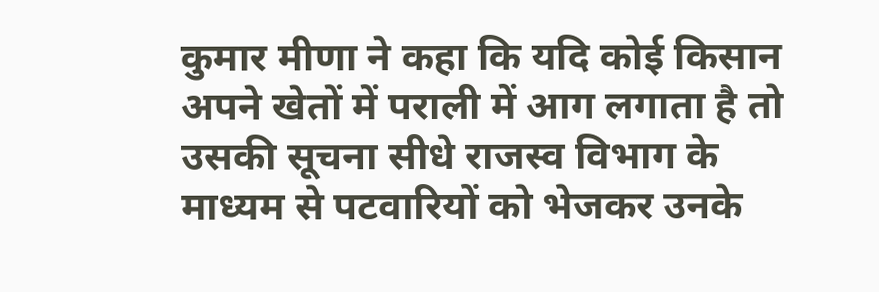कुमार मीणा ने कहा कि यदि कोई किसान अपने खेतों में पराली में आग लगाता है तो उसकी सूचना सीधे राजस्व विभाग के माध्यम से पटवारियों को भेजकर उनके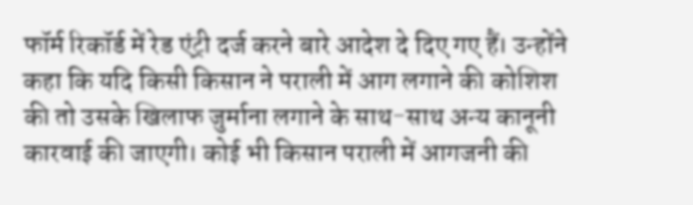फॉर्म रिकॉर्ड में रेड एंट्री दर्ज करने बारे आदेश दे दिए गए हैं। उन्होंने कहा कि यदि किसी किसान ने पराली में आग लगाने की कोशिश की तो उसके खिलाफ जुर्माना लगाने के साथ-साथ अन्य कानूनी कारवाई की जाएगी। कोई भी किसान पराली में आगजनी की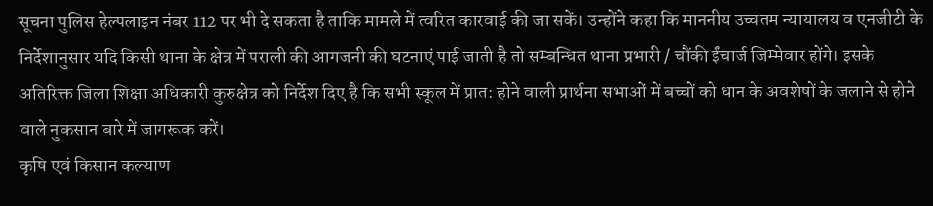सूचना पुलिस हेल्पलाइन नंबर 112 पर भी दे सकता है ताकि मामले में त्वरित कारवाई की जा सकें। उन्होंने कहा कि माननीय उच्चतम न्यायालय व एनजीटी के निर्देशानुसार यदि किसी थाना के क्षेत्र में पराली की आगजनी की घटनाएं पाई जाती है तो सम्बन्धित थाना प्रभारी / चौंकी ईंचार्ज जिम्मेवार होंगे। इसके अतिरिक्त जिला शिक्षा अधिकारी कुरुक्षेत्र को निर्देश दिए है कि सभी स्कूल में प्रात: होने वाली प्रार्थना सभाओं में बच्चों को धान के अवशेषों के जलाने से होने वाले नुकसान बारे में जागरूक करें।
कृषि एवं किसान कल्याण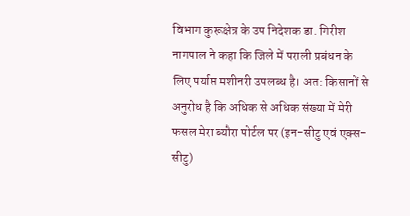विभाग कुरूक्षेत्र के उप निदेशक डा. गिरीश नागपाल ने कहा कि जिले में पराली प्रबंधन के लिए पर्याप्त मशीनरी उपलब्ध है। अत: किसानों से अनुरोध है कि अधिक से अधिक संख्या में मेरी फसल मेरा ब्यौरा पोर्टल पर (इन-सीटु एवं एक्स-सीटु)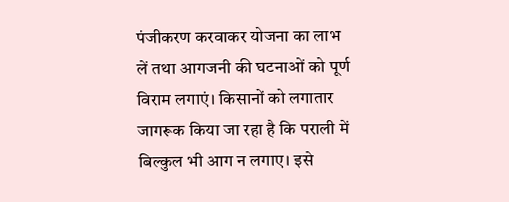पंजीकरण करवाकर योजना का लाभ लें तथा आगजनी की घटनाओं को पूर्ण विराम लगाएं। किसानों को लगातार जागरूक किया जा रहा है कि पराली में बिल्कुल भी आग न लगाए। इसे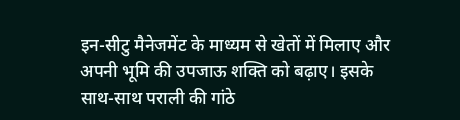इन-सीटु मैनेजमेंट के माध्यम से खेतों में मिलाए और अपनी भूमि की उपजाऊ शक्ति को बढ़ाए। इसके साथ-साथ पराली की गांठे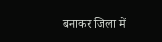बनाकर जिला में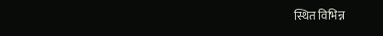स्थित विभिन्न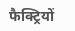फैक्ट्रियों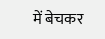में बेचकर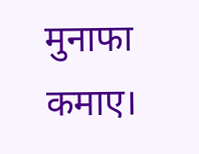मुनाफा कमाए।